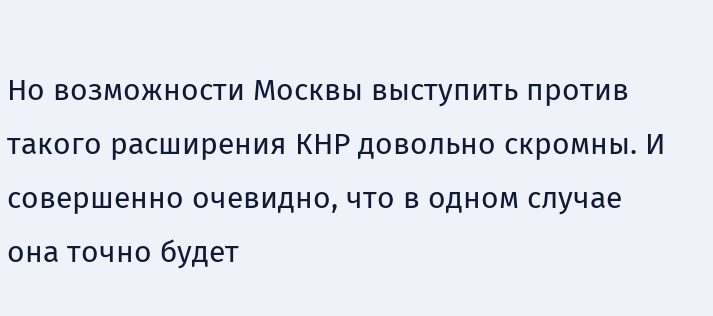Но возможности Москвы выступить против такого расширения КНР довольно скромны. И совершенно очевидно, что в одном случае она точно будет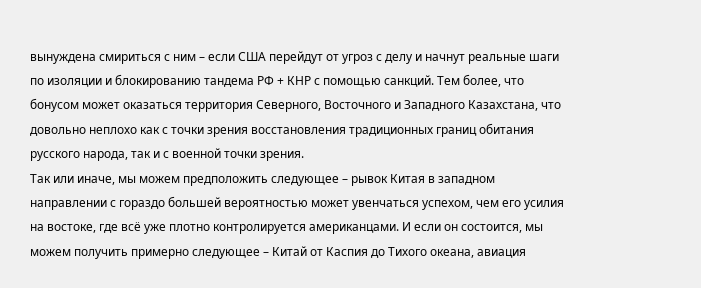вынуждена смириться с ним – если США перейдут от угроз с делу и начнут реальные шаги по изоляции и блокированию тандема РФ + КНР с помощью санкций. Тем более, что бонусом может оказаться территория Северного, Восточного и Западного Казахстана, что довольно неплохо как с точки зрения восстановления традиционных границ обитания русского народа, так и с военной точки зрения.
Так или иначе, мы можем предположить следующее – рывок Китая в западном направлении с гораздо большей вероятностью может увенчаться успехом, чем его усилия на востоке, где всё уже плотно контролируется американцами. И если он состоится, мы можем получить примерно следующее – Китай от Каспия до Тихого океана, авиация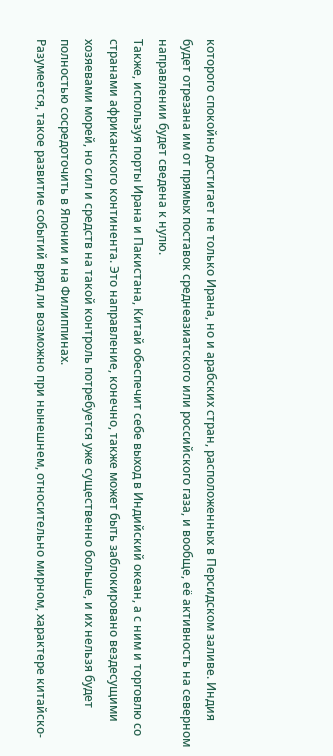которого спокойно достигает не только Ирана, но и арабских стран, расположенных в Персидском заливе. Индия будет отрезана им от прямых поставок среднеазиатского или российского газа, и вообще, её активность на северном направлении будет сведена к нулю.
Также, используя порты Ирана и Пакистана, Китай обеспечит себе выход в Индийский океан, а с ним и торговлю со странами африканского континента. Это направление, конечно, также может быть заблокировано вездесущими хозяевами морей, но сил и средств на такой контроль потребуется уже существенно больше, и их нельзя будет полностью сосредоточить в Японии и на Филиппинах.
Разумеется, такое развитие событий вряд ли возможно при нынешнем, относительно мирном, характере китайско-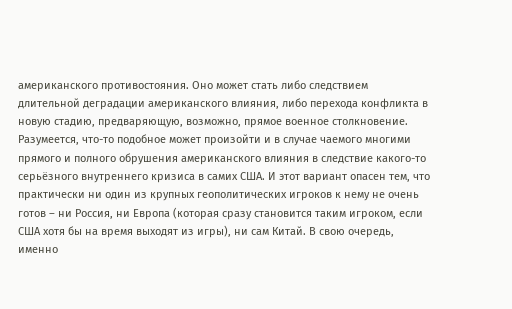американского противостояния. Оно может стать либо следствием длительной деградации американского влияния, либо перехода конфликта в новую стадию, предваряющую, возможно, прямое военное столкновение.
Разумеется, что-то подобное может произойти и в случае чаемого многими прямого и полного обрушения американского влияния в следствие какого-то серьёзного внутреннего кризиса в самих США. И этот вариант опасен тем, что практически ни один из крупных геополитических игроков к нему не очень готов – ни Россия, ни Европа (которая сразу становится таким игроком, если США хотя бы на время выходят из игры), ни сам Китай. В свою очередь, именно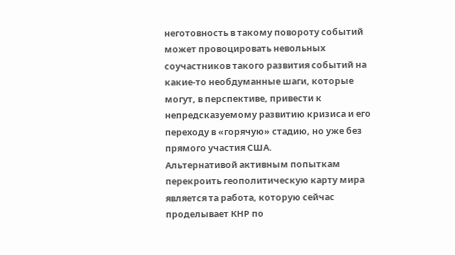неготовность в такому повороту событий может провоцировать невольных соучастников такого развития событий на какие-то необдуманные шаги, которые могут, в перспективе, привести к непредсказуемому развитию кризиса и его переходу в «горячую» стадию, но уже без прямого участия США.
Альтернативой активным попыткам перекроить геополитическую карту мира является та работа, которую сейчас проделывает КНР по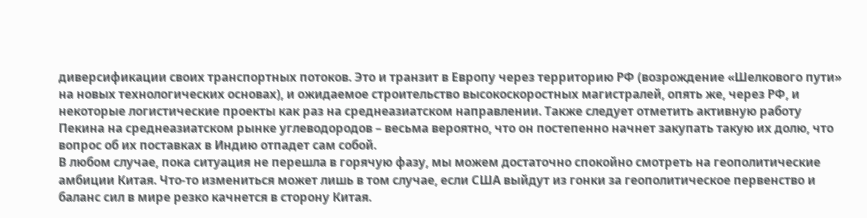диверсификации своих транспортных потоков. Это и транзит в Европу через территорию РФ (возрождение «Шелкового пути» на новых технологических основах), и ожидаемое строительство высокоскоростных магистралей, опять же, через РФ, и некоторые логистические проекты как раз на среднеазиатском направлении. Также следует отметить активную работу Пекина на среднеазиатском рынке углеводородов – весьма вероятно, что он постепенно начнет закупать такую их долю, что вопрос об их поставках в Индию отпадет сам собой.
В любом случае, пока ситуация не перешла в горячую фазу, мы можем достаточно спокойно смотреть на геополитические амбиции Китая. Что-то измениться может лишь в том случае, если США выйдут из гонки за геополитическое первенство и баланс сил в мире резко качнется в сторону Китая.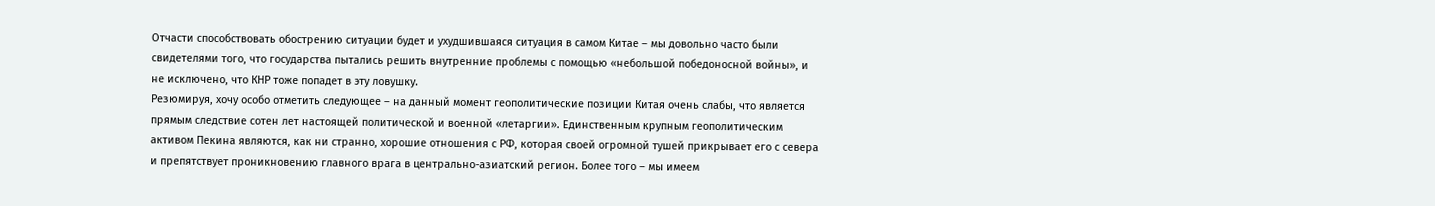Отчасти способствовать обострению ситуации будет и ухудшившаяся ситуация в самом Китае – мы довольно часто были свидетелями того, что государства пытались решить внутренние проблемы с помощью «небольшой победоносной войны», и не исключено, что КНР тоже попадет в эту ловушку.
Резюмируя, хочу особо отметить следующее – на данный момент геополитические позиции Китая очень слабы, что является прямым следствие сотен лет настоящей политической и военной «летаргии». Единственным крупным геополитическим активом Пекина являются, как ни странно, хорошие отношения с РФ, которая своей огромной тушей прикрывает его с севера и препятствует проникновению главного врага в центрально-азиатский регион. Более того – мы имеем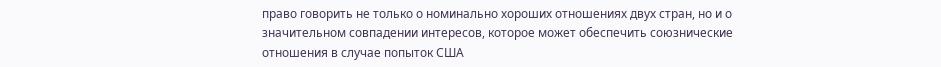право говорить не только о номинально хороших отношениях двух стран, но и о значительном совпадении интересов, которое может обеспечить союзнические отношения в случае попыток США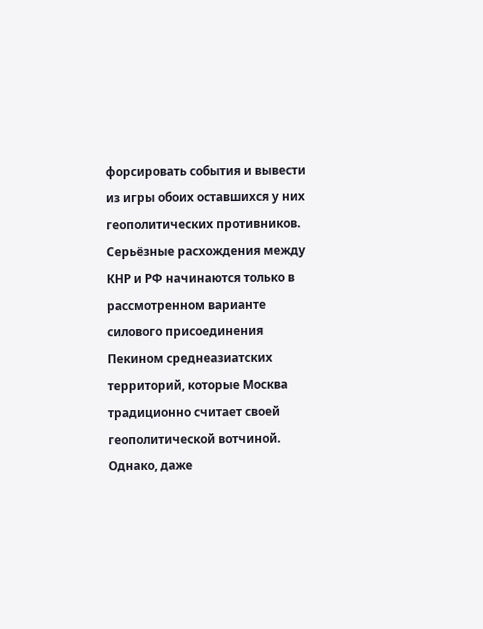форсировать события и вывести из игры обоих оставшихся у них геополитических противников.
Серьёзные расхождения между КНР и РФ начинаются только в рассмотренном варианте силового присоединения Пекином среднеазиатских территорий, которые Москва традиционно считает своей геополитической вотчиной. Однако, даже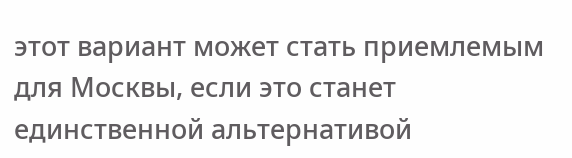этот вариант может стать приемлемым для Москвы, если это станет единственной альтернативой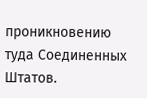проникновению туда Соединенных Штатов.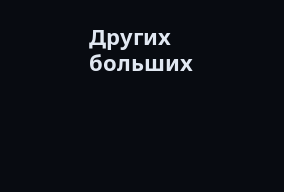Других больших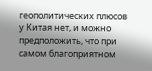геополитических плюсов у Китая нет, и можно предположить, что при самом благоприятном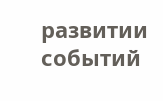развитии событий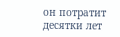он потратит десятки лет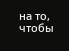на то, чтобы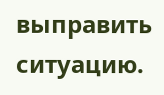выправить ситуацию.